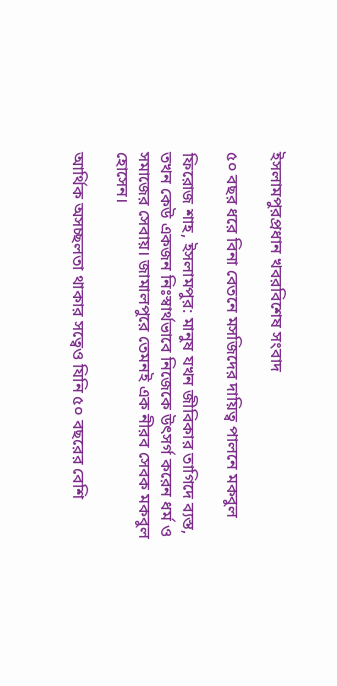ইসলামপুরপ্রধান খবরবিশেষ সংবাদ

৫০ বছর ধরে বিনা বেতনে মসজিদের দায়িত্ব পালনে মকবুল

ফিরোজ শাহ, ইসলামপুর: মানুষ যখন জীবিকার তাগিদে ব্যস্ত, তখন কেউ একজন নিঃস্বার্থভাবে নিজেকে উৎসর্গ করেন ধর্ম ও সমাজের সেবায়। জামালপুরে তেমনই এক নীরব সেবক মকবুল হোসেন।

আর্থিক অসচ্ছলতা থাকার সত্বেও যিনি ৫০ বছরের বেশি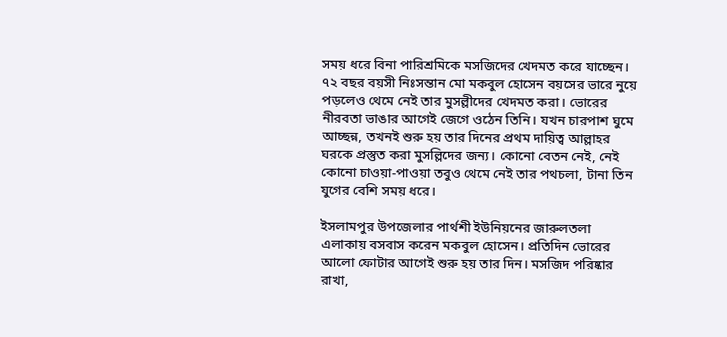সময় ধরে বিনা পারিশ্রমিকে মসজিদের খেদমত করে যাচ্ছেন। ৭২ বছর বয়সী নিঃসন্তান মো মকবুল হোসেন বয়সের ভারে নুয়ে পড়লেও থেমে নেই তার মুসল্লীদের খেদমত করা। ভোরের নীরবতা ভাঙার আগেই জেগে ওঠেন তিনি। যখন চারপাশ ঘুমে আচ্ছন্ন, তখনই শুরু হয় তার দিনের প্রথম দায়িত্ব আল্লাহর ঘরকে প্রস্তুত করা মুসল্লিদের জন্য। কোনো বেতন নেই, নেই কোনো চাওয়া-পাওয়া তবুও থেমে নেই তার পথচলা, টানা তিন যুগের বেশি সময় ধরে।

ইসলামপুর উপজেলার পার্থশী ইউনিয়নের জারুলতলা এলাকায় বসবাস করেন মকবুল হোসেন। প্রতিদিন ভোরের আলো ফোটার আগেই শুরু হয় তার দিন। মসজিদ পরিষ্কার রাখা,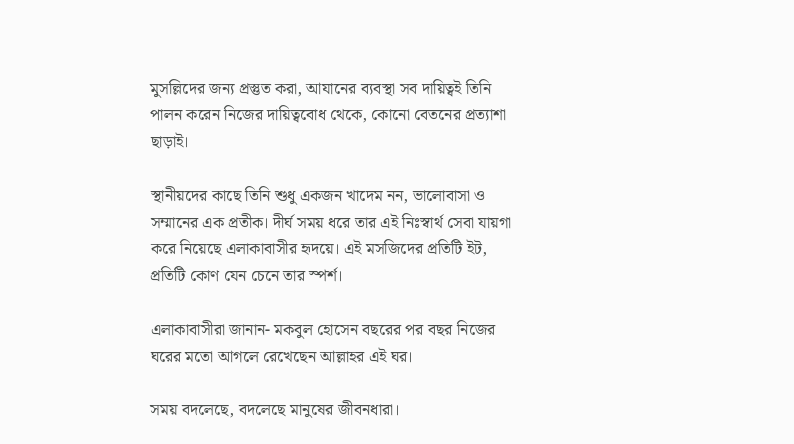মুসল্লিদের জন্য প্রস্তুত করা, আযানের ব্যবস্থা সব দায়িত্বই তিনি পালন করেন নিজের দায়িত্ববোধ থেকে, কোনো বেতনের প্রত্যাশা ছাড়াই।

স্থানীয়দের কাছে তিনি শুধু একজন খাদেম নন, ভালোবাসা ও সম্মানের এক প্রতীক। দীর্ঘ সময় ধরে তার এই নিঃস্বার্থ সেবা যায়গা করে নিয়েছে এলাকাবাসীর হৃদয়ে। এই মসজিদের প্রতিটি ইট, প্রতিটি কোণ যেন চেনে তার স্পর্শ।

এলাকাবাসীরা জানান- মকবুল হোসেন বছরের পর বছর নিজের ঘরের মতো আগলে রেখেছেন আল্লাহর এই ঘর।

সময় বদলেছে, বদলেছে মানুষের জীবনধারা।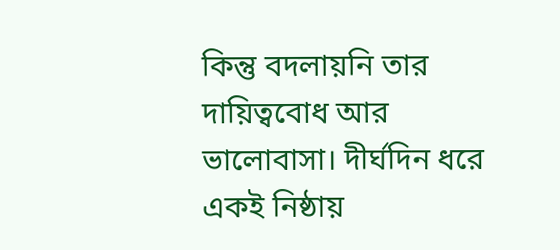কিন্তু বদলায়নি তার দায়িত্ববোধ আর ভালোবাসা। দীর্ঘদিন ধরে একই নিষ্ঠায়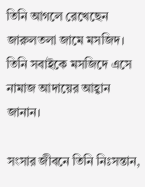তিনি আগলে রেখেছেন জারুলতলা জামে মসজিদ। তিনি সবাইকে মসজিদে এসে নামাজ আদায়ের আহ্বান জানান।

সংসার জীবনে তিনি নিঃসন্তান,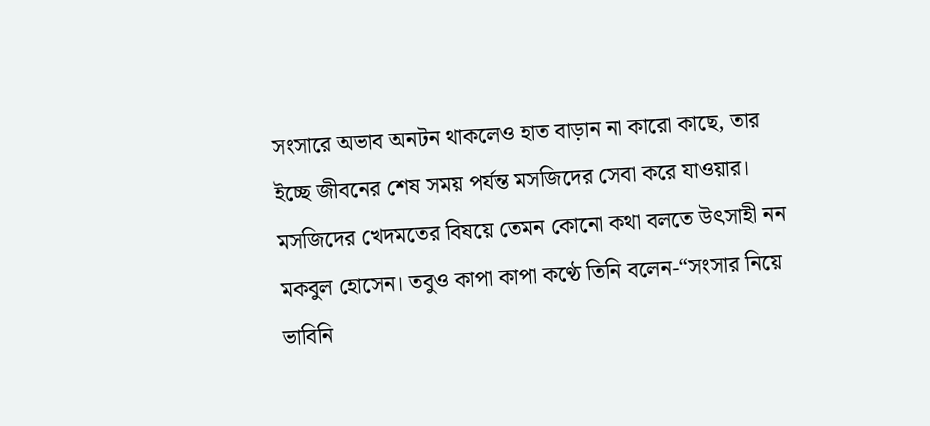সংসারে অভাব অনটন থাকলেও হাত বাড়ান না কারো কাছে, তার ইচ্ছে জীবনের শেষ সময় পর্যন্ত মসজিদের সেবা করে যাওয়ার। মসজিদের খেদমতের বিষয়ে তেমন কোনো কথা বলতে উৎসাহী নন মকবুল হোসেন। তবুও কাপা কাপা কণ্ঠে তিনি বলেন-“সংসার নিয়ে ভাবিনি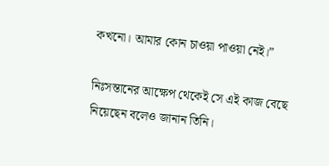কখনো। আমার কোন চাওয়া পাওয়া নেই।”

নিঃসন্তানের আক্ষেপ থেকেই সে এই কাজ বেছে নিয়েছেন বলেও জানান তিনি।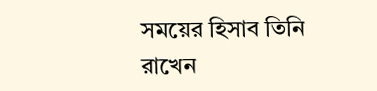সময়ের হিসাব তিনি রাখেন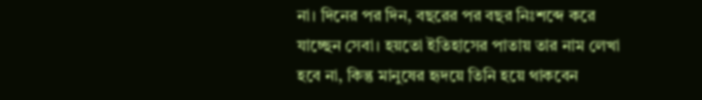না। দিনের পর দিন, বছরের পর বছর নিঃশব্দে করে যাচ্ছেন সেবা। হয়তো ইতিহাসের পাতায় তার নাম লেখা হবে না, কিন্তু মানুষের হৃদয়ে তিনি হয়ে থাকবেন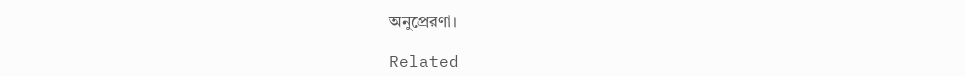অনুপ্রেরণা।

Related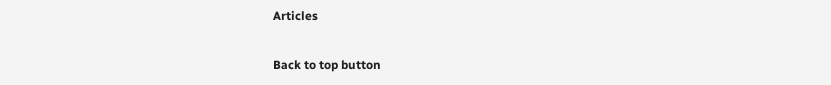Articles

Back to top button